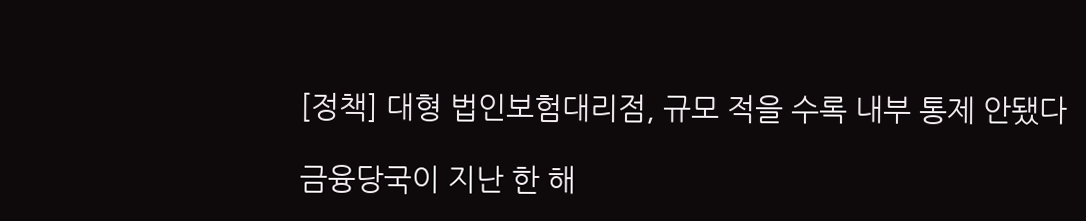[정책] 대형 법인보험대리점, 규모 적을 수록 내부 통제 안됐다

금융당국이 지난 한 해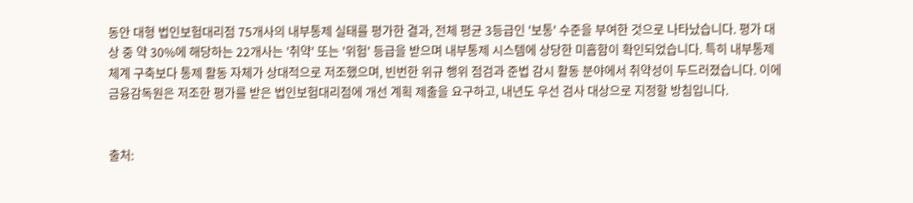동안 대형 법인보험대리점 75개사의 내부통제 실태를 평가한 결과, 전체 평균 3등급인 '보통' 수준을 부여한 것으로 나타났습니다. 평가 대상 중 약 30%에 해당하는 22개사는 '취약' 또는 '위험' 등급을 받으며 내부통제 시스템에 상당한 미흡함이 확인되었습니다. 특히 내부통제 체계 구축보다 통제 활동 자체가 상대적으로 저조했으며, 빈번한 위규 행위 점검과 준법 감시 활동 분야에서 취약성이 두드러졌습니다. 이에 금융감독원은 저조한 평가를 받은 법인보험대리점에 개선 계획 제출을 요구하고, 내년도 우선 검사 대상으로 지정할 방침입니다.


출처: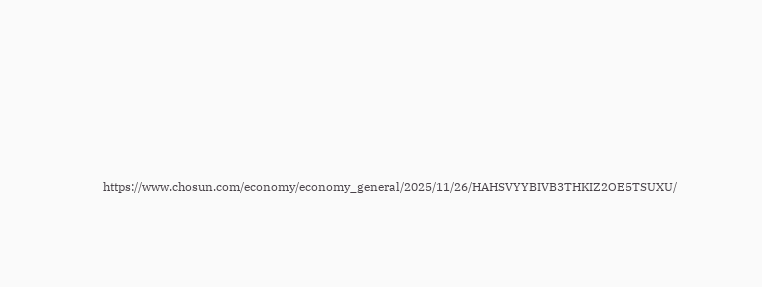https://www.chosun.com/economy/economy_general/2025/11/26/HAHSVYYBIVB3THKIZ2OE5TSUXU/